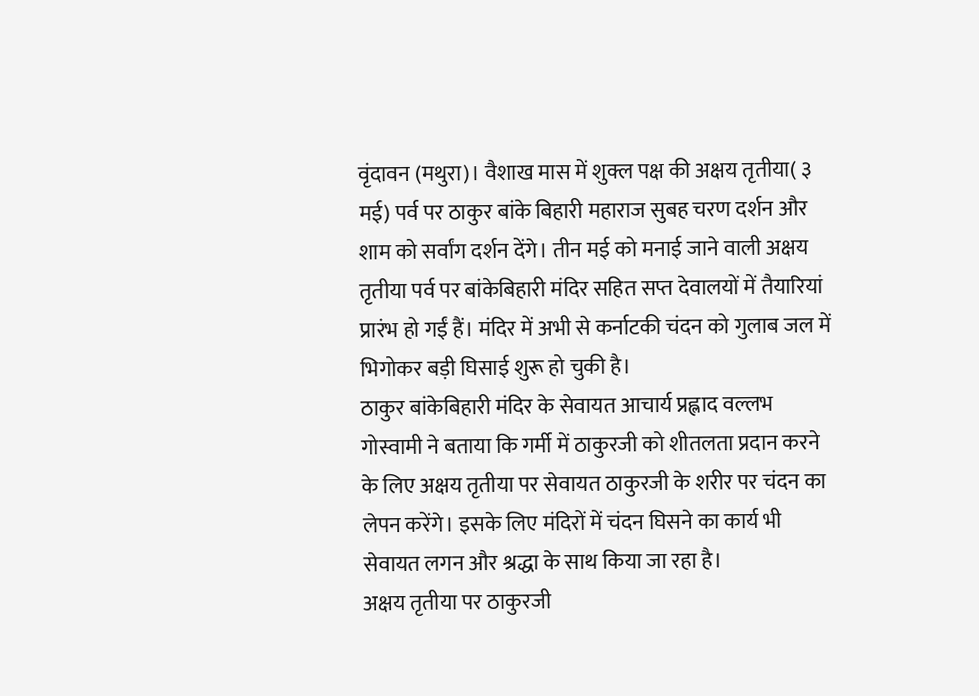वृंदावन (मथुरा)। वैशाख मास में शुक्ल पक्ष की अक्षय तृतीया( ३ मई) पर्व पर ठाकुर बांके बिहारी महाराज सुबह चरण दर्शन और शाम को सर्वांग दर्शन देंगे। तीन मई को मनाई जाने वाली अक्षय तृतीया पर्व पर बांकेबिहारी मंदिर सहित सप्त देवालयों में तैयारियां प्रारंभ हो गईं हैं। मंदिर में अभी से कर्नाटकी चंदन को गुलाब जल में भिगोकर बड़ी घिसाई शुरू हो चुकी है।
ठाकुर बांकेबिहारी मंदिर के सेवायत आचार्य प्रह्लाद वल्लभ गोस्वामी ने बताया कि गर्मी में ठाकुरजी को शीतलता प्रदान करने के लिए अक्षय तृतीया पर सेवायत ठाकुरजी के शरीर पर चंदन का लेपन करेंगे। इसके लिए मंदिरों में चंदन घिसने का कार्य भी सेवायत लगन और श्रद्धा के साथ किया जा रहा है।
अक्षय तृतीया पर ठाकुरजी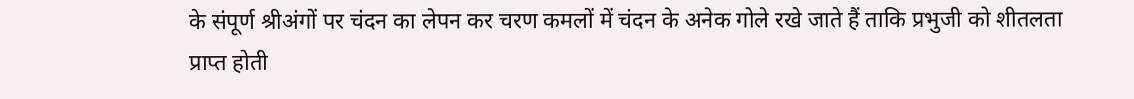के संपूर्ण श्रीअंगों पर चंदन का लेपन कर चरण कमलों में चंदन के अनेक गोले रखे जाते हैं ताकि प्रभुजी को शीतलता प्राप्त होती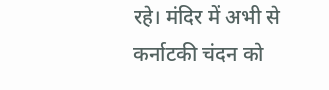रहे। मंदिर में अभी से कर्नाटकी चंदन को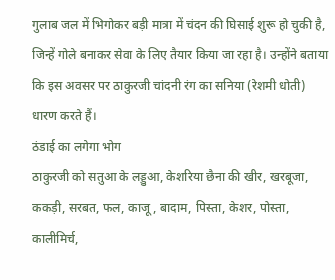गुलाब जल में भिगोकर बड़ी मात्रा में चंदन की घिसाई शुरू हो चुकी है, जिन्हें गोले बनाकर सेवा के लिए तैयार किया जा रहा है। उन्होंने बताया कि इस अवसर पर ठाकुरजी चांदनी रंग का सनिया (रेशमी धोती) धारण करते हैं।
ठंडाई का लगेगा भोग
ठाकुरजी को सतुआ के लड्डुआ, केशरिया छैना की खीर, खरबूजा, ककड़ी, सरबत, फल, काजू, बादाम, पिस्ता, केशर, पोस्ता, कालीमिर्च,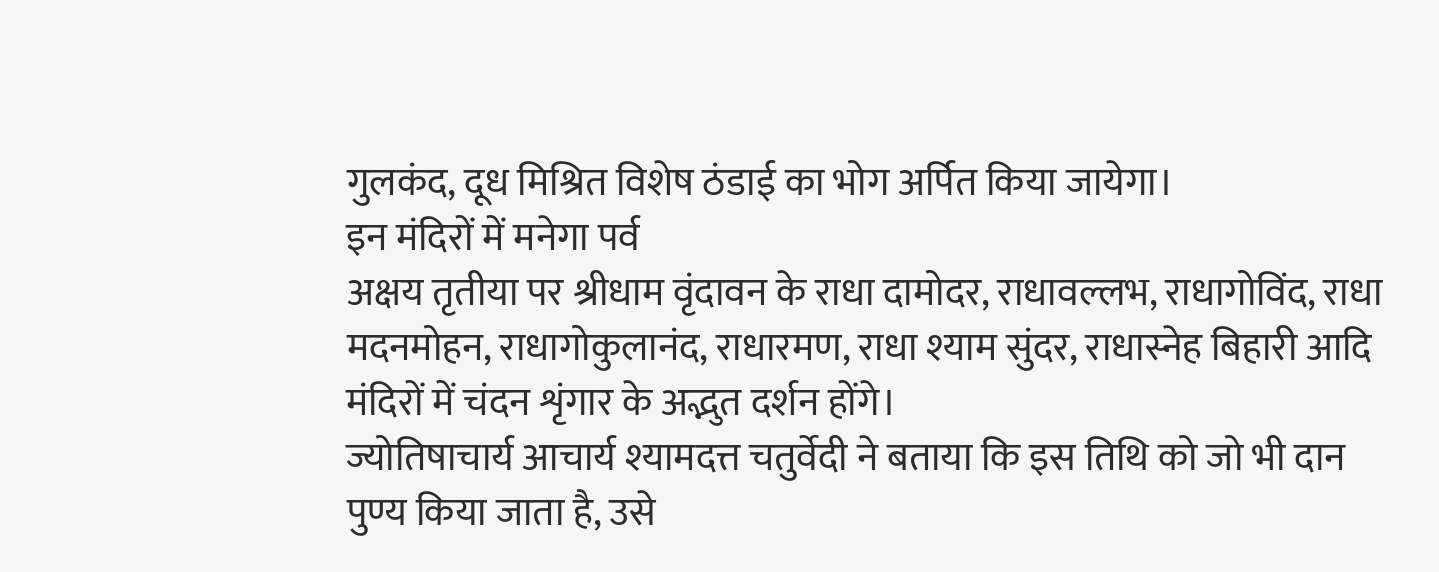गुलकंद, दूध मिश्रित विशेष ठंडाई का भोग अर्पित किया जायेगा।
इन मंदिरों में मनेगा पर्व
अक्षय तृतीया पर श्रीधाम वृंदावन के राधा दामोदर, राधावल्लभ, राधागोविंद, राधा मदनमोहन, राधागोकुलानंद, राधारमण, राधा श्याम सुंदर, राधास्नेह बिहारी आदि मंदिरों में चंदन शृंगार के अद्भुत दर्शन होंगे।
ज्योतिषाचार्य आचार्य श्यामदत्त चतुर्वेदी ने बताया कि इस तिथि को जो भी दान पुण्य किया जाता है, उसे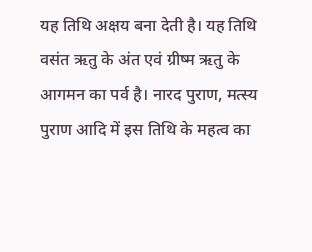यह तिथि अक्षय बना देती है। यह तिथि वसंत ऋतु के अंत एवं ग्रीष्म ऋतु के आगमन का पर्व है। नारद पुराण, मत्स्य पुराण आदि में इस तिथि के महत्व का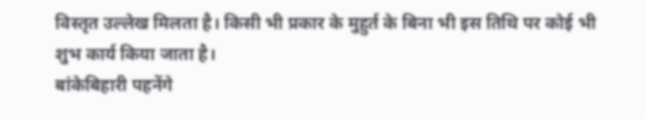विस्तृत उल्लेख मिलता है। किसी भी प्रकार के मुहुर्त के बिना भी इस तिथि पर कोई भी शुभ कार्य किया जाता है।
बांकेबिहारी पहनेंगे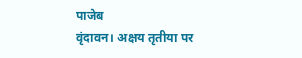पाजेब
वृंदावन। अक्षय तृतीया पर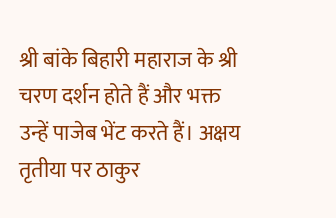श्री बांके बिहारी महाराज के श्री चरण दर्शन होते हैं और भक्त उन्हें पाजेब भेंट करते हैं। अक्षय तृतीया पर ठाकुर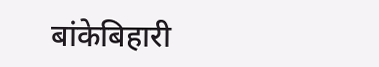बांकेबिहारी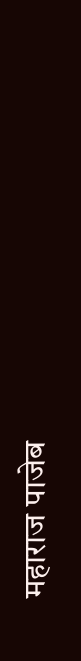महाराज पाजेब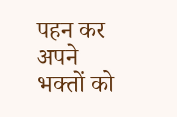पहन कर अपने भक्तों को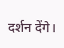दर्शन देंगे।